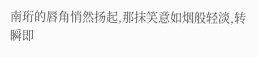南珩的唇角悄然扬起,那抹笑意如烟般轻淡,转瞬即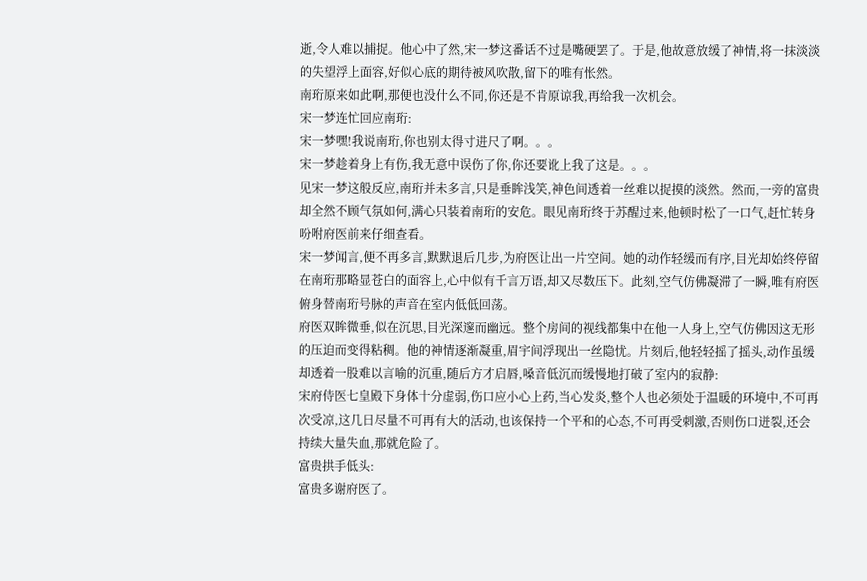逝,令人难以捕捉。他心中了然,宋一梦这番话不过是嘴硬罢了。于是,他故意放缓了神情,将一抹淡淡的失望浮上面容,好似心底的期待被风吹散,留下的唯有怅然。
南珩原来如此啊,那便也没什么不同,你还是不肯原谅我,再给我一次机会。
宋一梦连忙回应南珩:
宋一梦嘿!我说南珩,你也别太得寸进尺了啊。。。
宋一梦趁着身上有伤,我无意中误伤了你,你还要讹上我了这是。。。
见宋一梦这般反应,南珩并未多言,只是垂眸浅笑,神色间透着一丝难以捉摸的淡然。然而,一旁的富贵却全然不顾气氛如何,满心只装着南珩的安危。眼见南珩终于苏醒过来,他顿时松了一口气,赶忙转身吩咐府医前来仔细查看。
宋一梦闻言,便不再多言,默默退后几步,为府医让出一片空间。她的动作轻缓而有序,目光却始终停留在南珩那略显苍白的面容上,心中似有千言万语,却又尽数压下。此刻,空气仿佛凝滞了一瞬,唯有府医俯身替南珩号脉的声音在室内低低回荡。
府医双眸微垂,似在沉思,目光深邃而幽远。整个房间的视线都集中在他一人身上,空气仿佛因这无形的压迫而变得粘稠。他的神情逐渐凝重,眉宇间浮现出一丝隐忧。片刻后,他轻轻摇了摇头,动作虽缓却透着一股难以言喻的沉重,随后方才启唇,嗓音低沉而缓慢地打破了室内的寂静:
宋府侍医七皇殿下身体十分虚弱,伤口应小心上药,当心发炎,整个人也必须处于温暖的环境中,不可再次受凉,这几日尽量不可再有大的活动,也该保持一个平和的心态,不可再受刺激,否则伤口迸裂,还会持续大量失血,那就危险了。
富贵拱手低头:
富贵多谢府医了。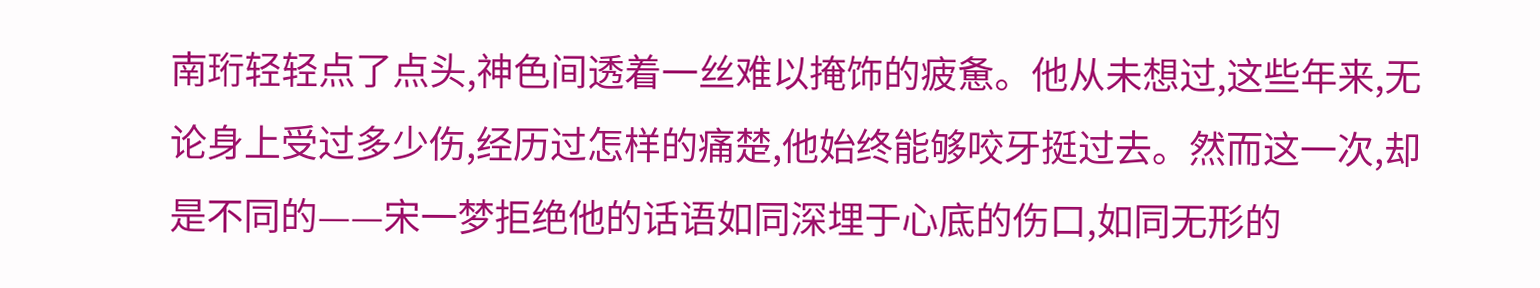南珩轻轻点了点头,神色间透着一丝难以掩饰的疲惫。他从未想过,这些年来,无论身上受过多少伤,经历过怎样的痛楚,他始终能够咬牙挺过去。然而这一次,却是不同的——宋一梦拒绝他的话语如同深埋于心底的伤口,如同无形的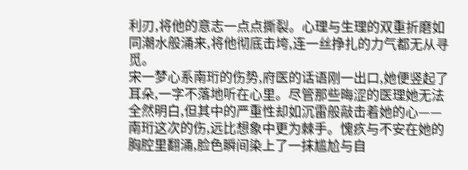利刃,将他的意志一点点撕裂。心理与生理的双重折磨如同潮水般涌来,将他彻底击垮,连一丝挣扎的力气都无从寻觅。
宋一梦心系南珩的伤势,府医的话语刚一出口,她便竖起了耳朵,一字不落地听在心里。尽管那些晦涩的医理她无法全然明白,但其中的严重性却如沉雷般敲击着她的心——南珩这次的伤,远比想象中更为棘手。愧疚与不安在她的胸腔里翻涌,脸色瞬间染上了一抹尴尬与自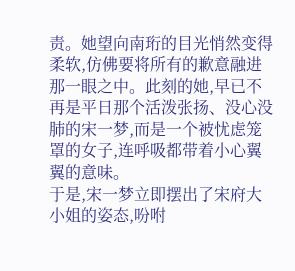责。她望向南珩的目光悄然变得柔软,仿佛要将所有的歉意融进那一眼之中。此刻的她,早已不再是平日那个活泼张扬、没心没肺的宋一梦,而是一个被忧虑笼罩的女子,连呼吸都带着小心翼翼的意味。
于是,宋一梦立即摆出了宋府大小姐的姿态,吩咐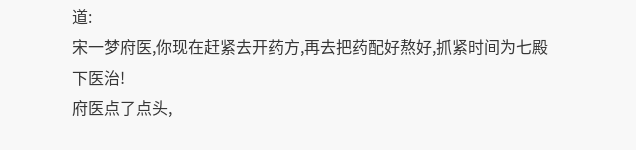道:
宋一梦府医,你现在赶紧去开药方,再去把药配好熬好,抓紧时间为七殿下医治!
府医点了点头,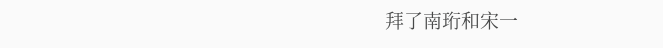拜了南珩和宋一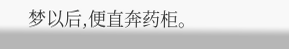梦以后,便直奔药柜。